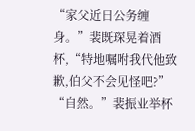“家父近日公务缠身。”裴既琛晃着酒杯,“特地嘱咐我代他致歉,伯父不会见怪吧?”
“自然。”裴振业举杯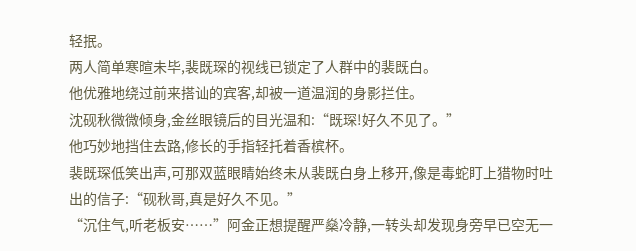轻抿。
两人简单寒暄未毕,裴既琛的视线已锁定了人群中的裴既白。
他优雅地绕过前来搭讪的宾客,却被一道温润的身影拦住。
沈砚秋微微倾身,金丝眼镜后的目光温和:“既琛!好久不见了。”
他巧妙地挡住去路,修长的手指轻托着香槟杯。
裴既琛低笑出声,可那双蓝眼睛始终未从裴既白身上移开,像是毒蛇盯上猎物时吐出的信子:“砚秋哥,真是好久不见。”
“沉住气,听老板安……”阿金正想提醒严燊冷静,一转头却发现身旁早已空无一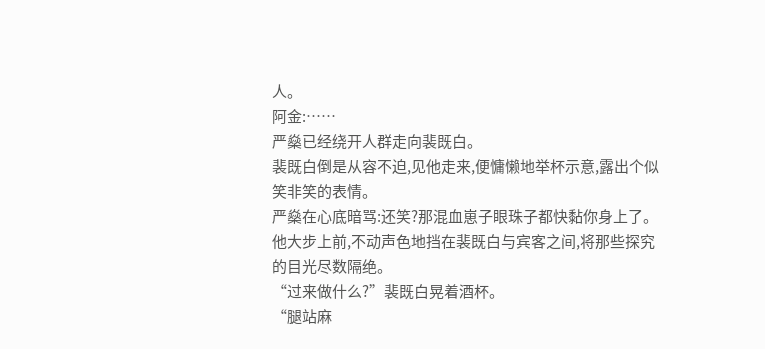人。
阿金:……
严燊已经绕开人群走向裴既白。
裴既白倒是从容不迫,见他走来,便慵懒地举杯示意,露出个似笑非笑的表情。
严燊在心底暗骂:还笑?那混血崽子眼珠子都快黏你身上了。
他大步上前,不动声色地挡在裴既白与宾客之间,将那些探究的目光尽数隔绝。
“过来做什么?”裴既白晃着酒杯。
“腿站麻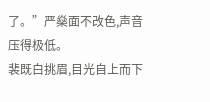了。”严燊面不改色,声音压得极低。
裴既白挑眉,目光自上而下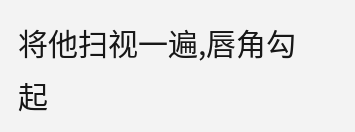将他扫视一遍,唇角勾起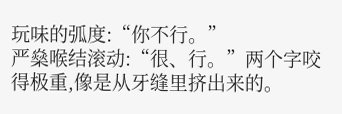玩味的弧度:“你不行。”
严燊喉结滚动:“很、行。”两个字咬得极重,像是从牙缝里挤出来的。